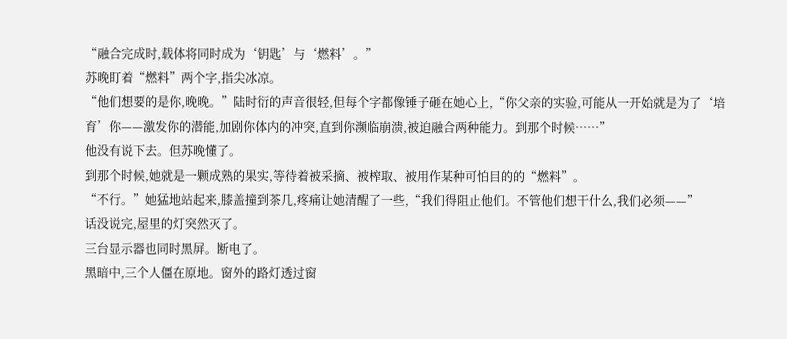“融合完成时,载体将同时成为‘钥匙’与‘燃料’。”
苏晚盯着“燃料”两个字,指尖冰凉。
“他们想要的是你,晚晚。”陆时衍的声音很轻,但每个字都像锤子砸在她心上,“你父亲的实验,可能从一开始就是为了‘培育’你——激发你的潜能,加剧你体内的冲突,直到你濒临崩溃,被迫融合两种能力。到那个时候……”
他没有说下去。但苏晚懂了。
到那个时候,她就是一颗成熟的果实,等待着被采摘、被榨取、被用作某种可怕目的的“燃料”。
“不行。”她猛地站起来,膝盖撞到茶几,疼痛让她清醒了一些,“我们得阻止他们。不管他们想干什么,我们必须——”
话没说完,屋里的灯突然灭了。
三台显示器也同时黑屏。断电了。
黑暗中,三个人僵在原地。窗外的路灯透过窗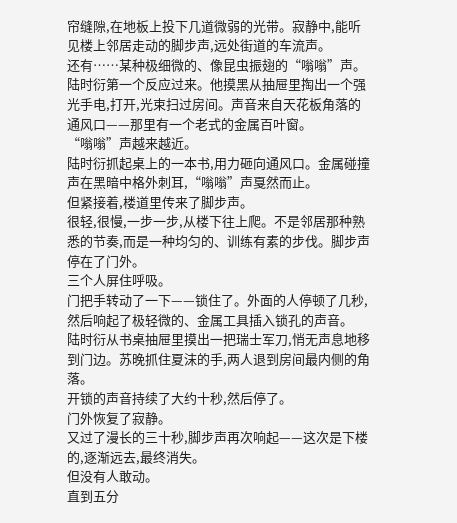帘缝隙,在地板上投下几道微弱的光带。寂静中,能听见楼上邻居走动的脚步声,远处街道的车流声。
还有……某种极细微的、像昆虫振翅的“嗡嗡”声。
陆时衍第一个反应过来。他摸黑从抽屉里掏出一个强光手电,打开,光束扫过房间。声音来自天花板角落的通风口——那里有一个老式的金属百叶窗。
“嗡嗡”声越来越近。
陆时衍抓起桌上的一本书,用力砸向通风口。金属碰撞声在黑暗中格外刺耳,“嗡嗡”声戛然而止。
但紧接着,楼道里传来了脚步声。
很轻,很慢,一步一步,从楼下往上爬。不是邻居那种熟悉的节奏,而是一种均匀的、训练有素的步伐。脚步声停在了门外。
三个人屏住呼吸。
门把手转动了一下——锁住了。外面的人停顿了几秒,然后响起了极轻微的、金属工具插入锁孔的声音。
陆时衍从书桌抽屉里摸出一把瑞士军刀,悄无声息地移到门边。苏晚抓住夏沫的手,两人退到房间最内侧的角落。
开锁的声音持续了大约十秒,然后停了。
门外恢复了寂静。
又过了漫长的三十秒,脚步声再次响起——这次是下楼的,逐渐远去,最终消失。
但没有人敢动。
直到五分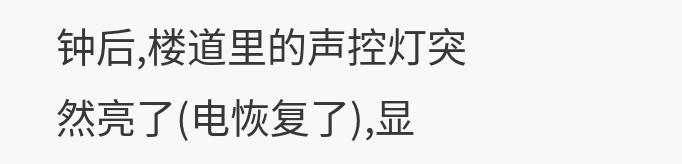钟后,楼道里的声控灯突然亮了(电恢复了),显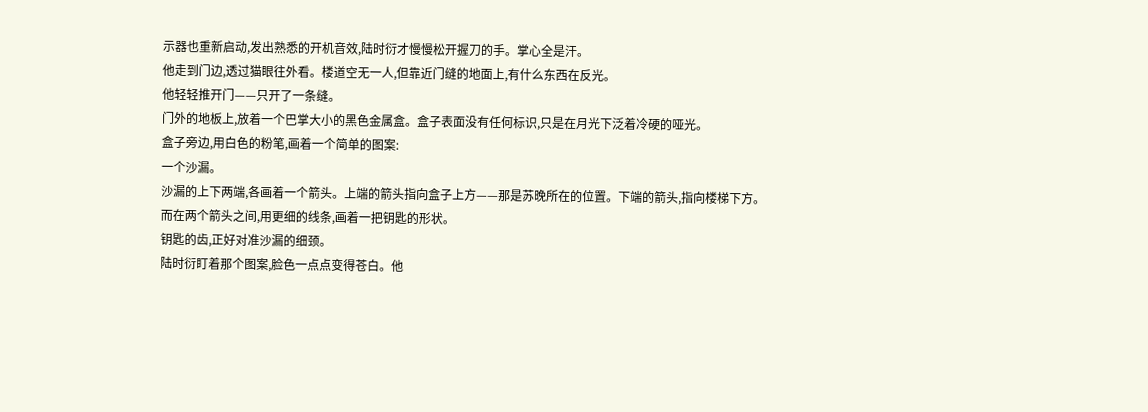示器也重新启动,发出熟悉的开机音效,陆时衍才慢慢松开握刀的手。掌心全是汗。
他走到门边,透过猫眼往外看。楼道空无一人,但靠近门缝的地面上,有什么东西在反光。
他轻轻推开门——只开了一条缝。
门外的地板上,放着一个巴掌大小的黑色金属盒。盒子表面没有任何标识,只是在月光下泛着冷硬的哑光。
盒子旁边,用白色的粉笔,画着一个简单的图案:
一个沙漏。
沙漏的上下两端,各画着一个箭头。上端的箭头指向盒子上方——那是苏晚所在的位置。下端的箭头,指向楼梯下方。
而在两个箭头之间,用更细的线条,画着一把钥匙的形状。
钥匙的齿,正好对准沙漏的细颈。
陆时衍盯着那个图案,脸色一点点变得苍白。他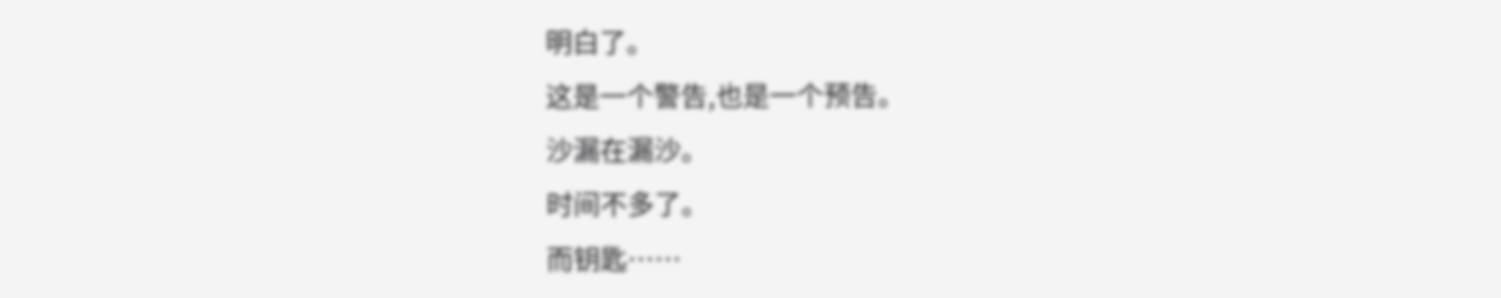明白了。
这是一个警告,也是一个预告。
沙漏在漏沙。
时间不多了。
而钥匙……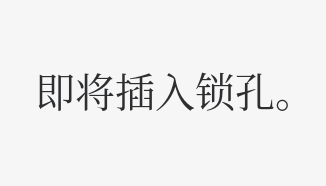即将插入锁孔。